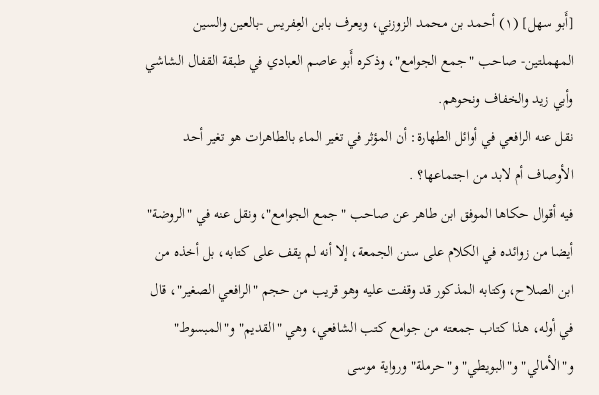[أَبو سهل] (١) أحمد بن محمد الزوزني، ويعرف بابن العِفريس -بالعين والسين المهملتين- صاحب "جمع الجوامع"، وذكره أَبو عاصم العبادي في طبقة القفال الشاشي وأبي زيد والخفاف ونحوهم.
نقل عنه الرافعي في أوائل الطهارة: أن المؤثر في تغير الماء بالطاهرات هو تغير أحد الأوصاف أم لابد من اجتماعها؟ .
فيه أقوال حكاها الموفق ابن طاهر عن صاحب "جمع الجوامع"، ونقل عنه في "الروضة" أيضا من زوائده في الكلام على سنن الجمعة، إلا أنه لم يقف على كتابه، بل أخذه من ابن الصلاح، وكتابه المذكور قد وقفت عليه وهو قريب من حجم "الرافعي الصغير"، قال في أوله، هذا كتاب جمعته من جوامع كتب الشافعي، وهي "القديم" و"المبسوط" و"الأمالي" و"البويطي" و"حرملة" ورواية موسى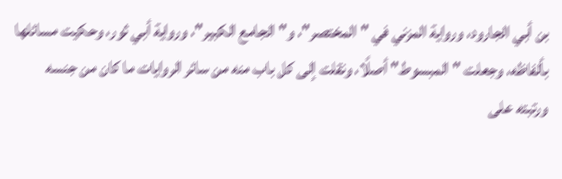بن أبي الجارود، ورواية المزني في "المختصر"، و"الجامع الكبير"، ورواية أبي ثور، وحكيت مسائلها بألفاظه، وجعلت "المبسوط" أصلًا، ونقلت إلى كل باب منه من سائر الروايات ما كان من جنسه ورتبته على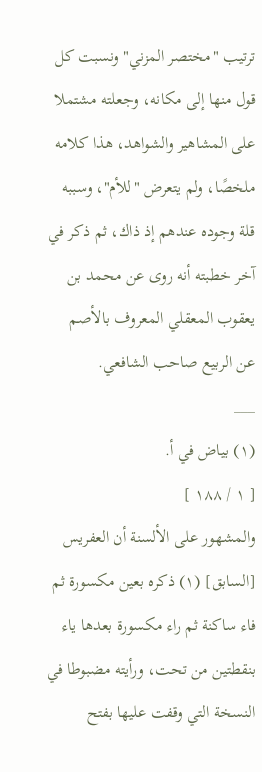ترتيب "مختصر المزني" ونسبت كل قول منها إلى مكانه، وجعلته مشتملا على المشاهير والشواهد، هذا كلامه ملخصًا، ولم يتعرض "للأم"، وسببه قلة وجوده عندهم إذ ذاك، ثم ذكر في آخر خطبته أنه روى عن محمد بن يعقوب المعقلي المعروف بالأصم عن الربيع صاحب الشافعي.
___
(١) بياض في أ.
[ ١ / ١٨٨ ]
والمشهور على الألسنة أن العفريس [السابق] (١) ذكره بعين مكسورة ثم فاء ساكنة ثم راء مكسورة بعدها ياء بنقطتين من تحت، ورأيته مضبوطا في النسخة التي وقفت عليها بفتح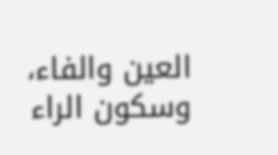العين والفاء، وسكون الراء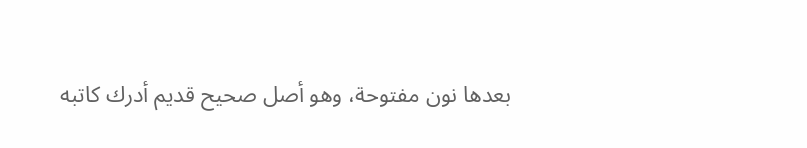بعدها نون مفتوحة، وهو أصل صحيح قديم أدرك كاتبه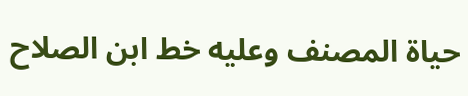حياة المصنف وعليه خط ابن الصلاح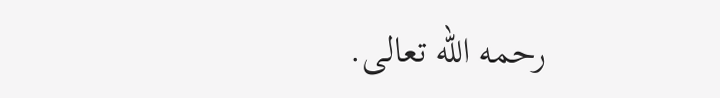رحمه الله تعالى.